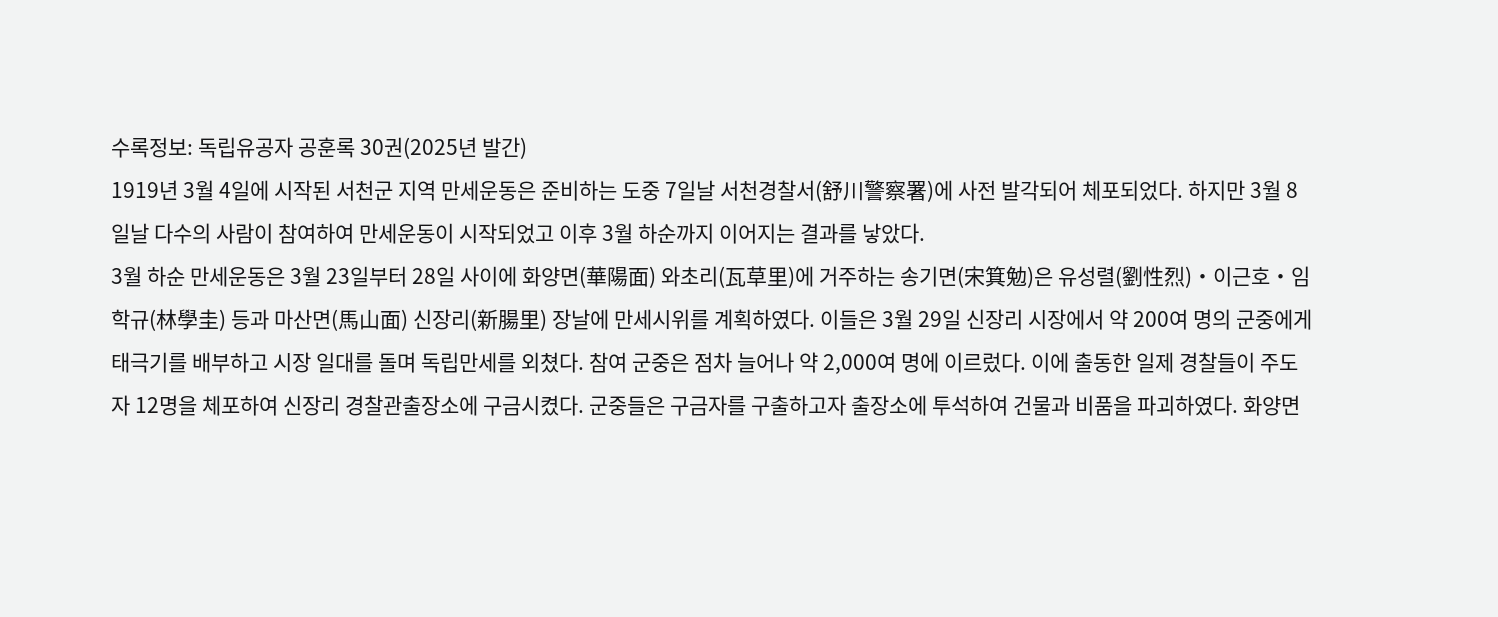수록정보: 독립유공자 공훈록 30권(2025년 발간)
1919년 3월 4일에 시작된 서천군 지역 만세운동은 준비하는 도중 7일날 서천경찰서(舒川警察署)에 사전 발각되어 체포되었다. 하지만 3월 8일날 다수의 사람이 참여하여 만세운동이 시작되었고 이후 3월 하순까지 이어지는 결과를 낳았다.
3월 하순 만세운동은 3월 23일부터 28일 사이에 화양면(華陽面) 와초리(瓦草里)에 거주하는 송기면(宋箕勉)은 유성렬(劉性烈)・이근호・임학규(林學圭) 등과 마산면(馬山面) 신장리(新腸里) 장날에 만세시위를 계획하였다. 이들은 3월 29일 신장리 시장에서 약 200여 명의 군중에게 태극기를 배부하고 시장 일대를 돌며 독립만세를 외쳤다. 참여 군중은 점차 늘어나 약 2,000여 명에 이르렀다. 이에 출동한 일제 경찰들이 주도자 12명을 체포하여 신장리 경찰관출장소에 구금시켰다. 군중들은 구금자를 구출하고자 출장소에 투석하여 건물과 비품을 파괴하였다. 화양면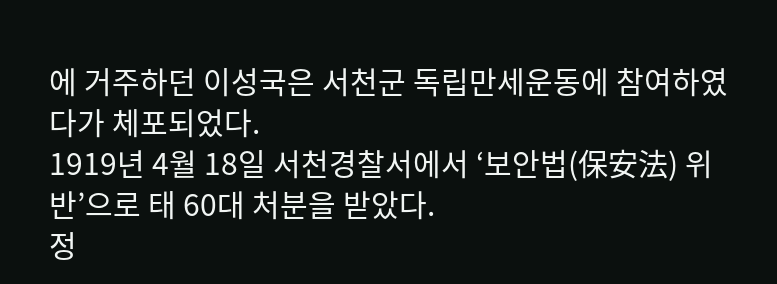에 거주하던 이성국은 서천군 독립만세운동에 참여하였다가 체포되었다.
1919년 4월 18일 서천경찰서에서 ‘보안법(保安法) 위반’으로 태 60대 처분을 받았다.
정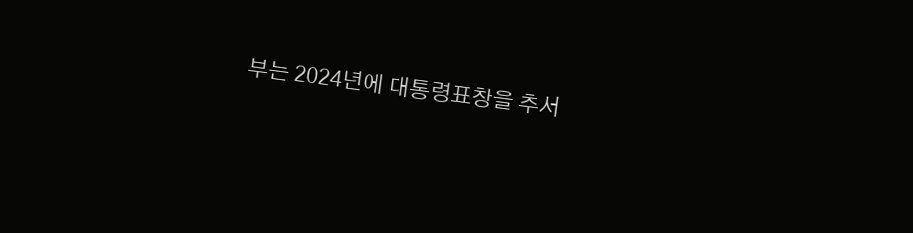부는 2024년에 대통령표창을 추서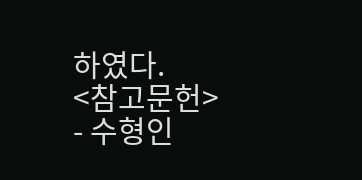하였다.
<참고문헌>
- 수형인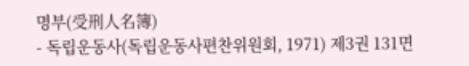명부(受刑人名簿)
- 독립운동사(독립운동사편찬위원회, 1971) 제3권 131면